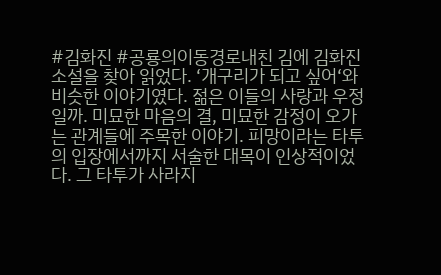#김화진 #공룡의이동경로내친 김에 김화진 소설을 찾아 읽었다. ‘개구리가 되고 싶어‘와 비슷한 이야기였다. 젊은 이들의 사랑과 우정일까. 미묘한 마음의 결, 미묘한 감정이 오가는 관계들에 주목한 이야기. 피망이라는 타투의 입장에서까지 서술한 대목이 인상적이었다. 그 타투가 사라지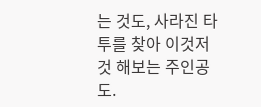는 것도, 사라진 타투를 찾아 이것저것 해보는 주인공도.